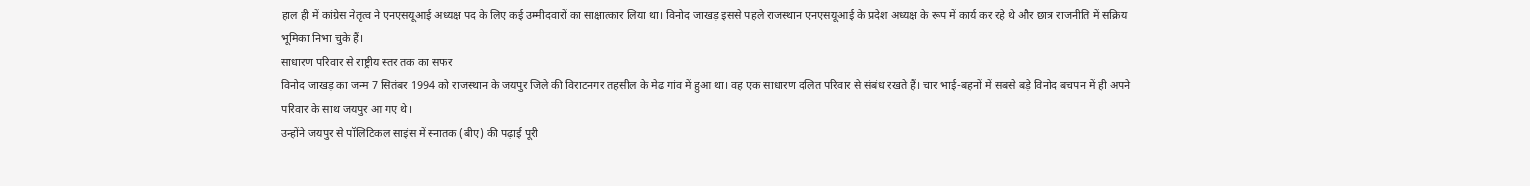हाल ही में कांग्रेस नेतृत्व ने एनएसयूआई अध्यक्ष पद के लिए कई उम्मीदवारों का साक्षात्कार लिया था। विनोद जाखड़ इससे पहले राजस्थान एनएसयूआई के प्रदेश अध्यक्ष के रूप में कार्य कर रहे थे और छात्र राजनीति में सक्रिय भूमिका निभा चुके हैं।
साधारण परिवार से राष्ट्रीय स्तर तक का सफर
विनोद जाखड़ का जन्म 7 सितंबर 1994 को राजस्थान के जयपुर जिले की विराटनगर तहसील के मेढ गांव में हुआ था। वह एक साधारण दलित परिवार से संबंध रखते हैं। चार भाई-बहनों में सबसे बड़े विनोद बचपन में ही अपने परिवार के साथ जयपुर आ गए थे।
उन्होंने जयपुर से पॉलिटिकल साइंस में स्नातक (बीए) की पढ़ाई पूरी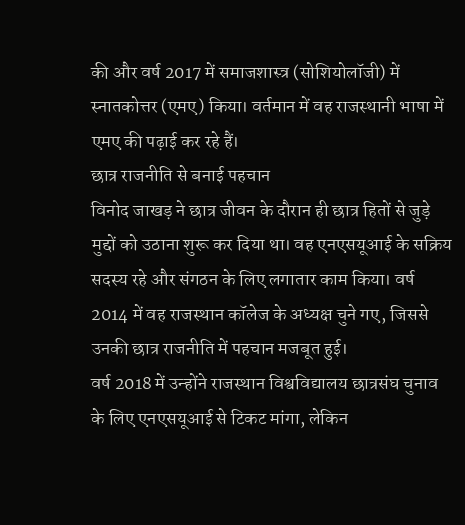की और वर्ष 2017 में समाजशास्त्र (सोशियोलॉजी) में स्नातकोत्तर (एमए) किया। वर्तमान में वह राजस्थानी भाषा में एमए की पढ़ाई कर रहे हैं।
छात्र राजनीति से बनाई पहचान
विनोद जाखड़ ने छात्र जीवन के दौरान ही छात्र हितों से जुड़े मुद्दों को उठाना शुरू कर दिया था। वह एनएसयूआई के सक्रिय सदस्य रहे और संगठन के लिए लगातार काम किया। वर्ष 2014 में वह राजस्थान कॉलेज के अध्यक्ष चुने गए, जिससे उनकी छात्र राजनीति में पहचान मजबूत हुई।
वर्ष 2018 में उन्होंने राजस्थान विश्वविद्यालय छात्रसंघ चुनाव के लिए एनएसयूआई से टिकट मांगा, लेकिन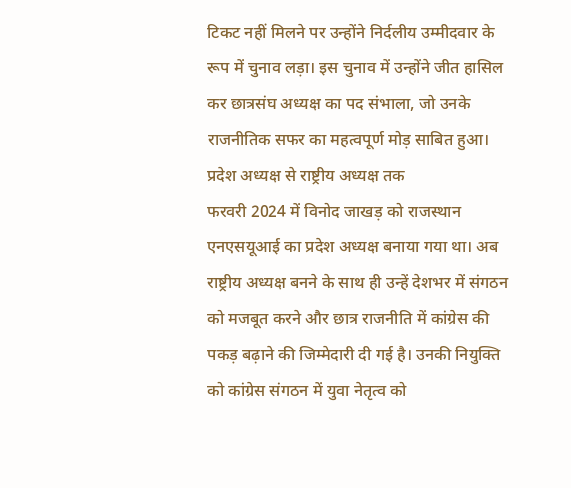टिकट नहीं मिलने पर उन्होंने निर्दलीय उम्मीदवार के रूप में चुनाव लड़ा। इस चुनाव में उन्होंने जीत हासिल कर छात्रसंघ अध्यक्ष का पद संभाला, जो उनके राजनीतिक सफर का महत्वपूर्ण मोड़ साबित हुआ।
प्रदेश अध्यक्ष से राष्ट्रीय अध्यक्ष तक
फरवरी 2024 में विनोद जाखड़ को राजस्थान एनएसयूआई का प्रदेश अध्यक्ष बनाया गया था। अब राष्ट्रीय अध्यक्ष बनने के साथ ही उन्हें देशभर में संगठन को मजबूत करने और छात्र राजनीति में कांग्रेस की पकड़ बढ़ाने की जिम्मेदारी दी गई है। उनकी नियुक्ति को कांग्रेस संगठन में युवा नेतृत्व को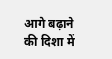आगे बढ़ाने की दिशा में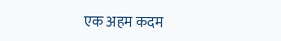एक अहम कदम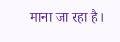माना जा रहा है।